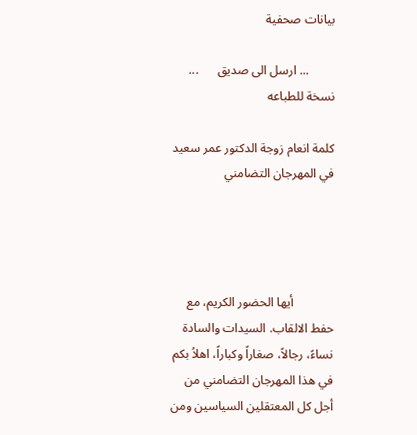بيانات صحفية

        ... ارسل الى صديق      ... نسخة للطباعه

كلمة انعام زوجة الدكتور عمر سعيد في المهرجان التضامني




             أيها الحضور الكريم، مع حفط الالقاب. السيدات والسادة نساءً، رجالاً، صغاراً وكباراً، اهلاُ بكم في هذا المهرجان التضامني من أجل كل المعتقلين السياسين ومن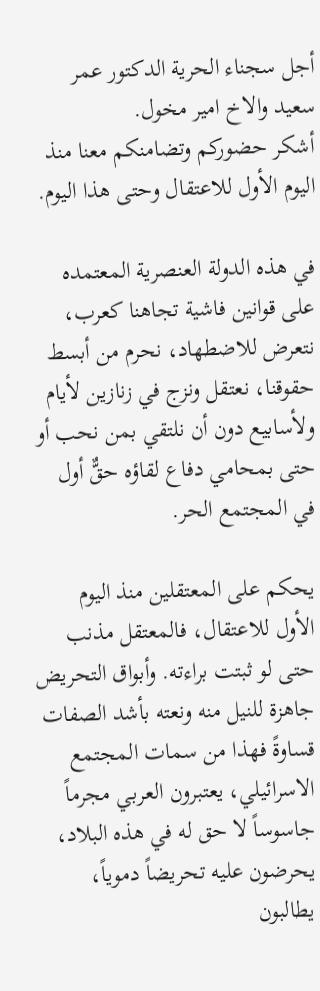أجل سجناء الحرية الدكتور عمر سعيد والاخ امير مخول.
أشكر حضوركم وتضامنكم معنا منذ اليوم الأول للاعتقال وحتى هذا اليوم.

في هذه الدولة العنصرية المعتمده على قوانين فاشية تجاهنا كعرب، نتعرض للاضطهاد، نحرم من أبسط حقوقنا، نعتقل ونزج في زنازين لأيام ولأسابيع دون أن نلتقي بمن نحب أو حتى بمحامي دفاع لقاؤه حقٌّ أول في المجتمع الحر.

يحكم على المعتقلين منذ اليوم الأول للاعتقال، فالمعتقل مذنب حتى لو ثبتت براءته. وأبواق التحريض جاهزة للنيل منه ونعته بأشد الصفات قساوةً فهذا من سمات المجتمع الاسرائيلي، يعتبرون العربي مجرماً جاسوساً لا حق له في هذه البلاد، يحرضون عليه تحريضاً دموياً، يطالبون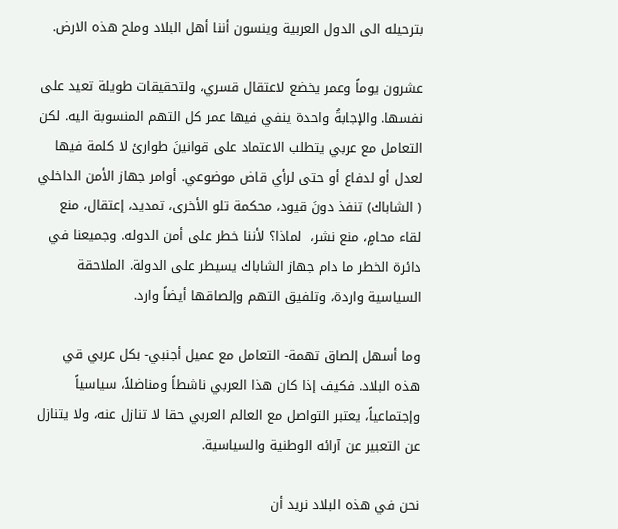بترحيله الى الدول العربية وينسون أننا أهل البلاد وملح هذه الارض.

عشرون يوماً وعمر يخضع لاعتقال قسري، ولتحقيقات طويلة تعيد على نفسها. والإجابةُ واحدة ينفي فيها عمر كل التهم المنسوبة اليه. لكن التعامل مع عربي يتطلب الاعتماد على قوانينَ طوارئ لا كلمة فيها لعدل أو لدفاع أو حتى لرأي قاض موضوعي. أوامر جهاز الأمن الداخلي ( الشاباك) تنفذ دونَ قيود، محكمة تلو الأخرى، تمديد، إعتقال، منع لقاء محامٍ، منع نشر،  لماذا؟ لأننا خطر على أمن الدوله. وجميعنا في دائرة الخطر ما دام جهاز الشاباك يسيطر على الدولة. الملاحقة السياسية واردة، وتلفيق التهم وإلصاقها أيضاً وارد.

وما أسهل إلصاق تهمة- التعامل مع عميل أجنبي- بكل عربي قي هذه البلاد. فكيف إذا كان هذا العربي ناشطاً ومناضلاً، سياسياً وإجتماعياً، يعتبر التواصل مع العالم العربي حقا لا تنازل عنه، ولا يتنازل عن التعبير عن آرائه الوطنية والسياسية.

نحن في هذه البلاد نريد أن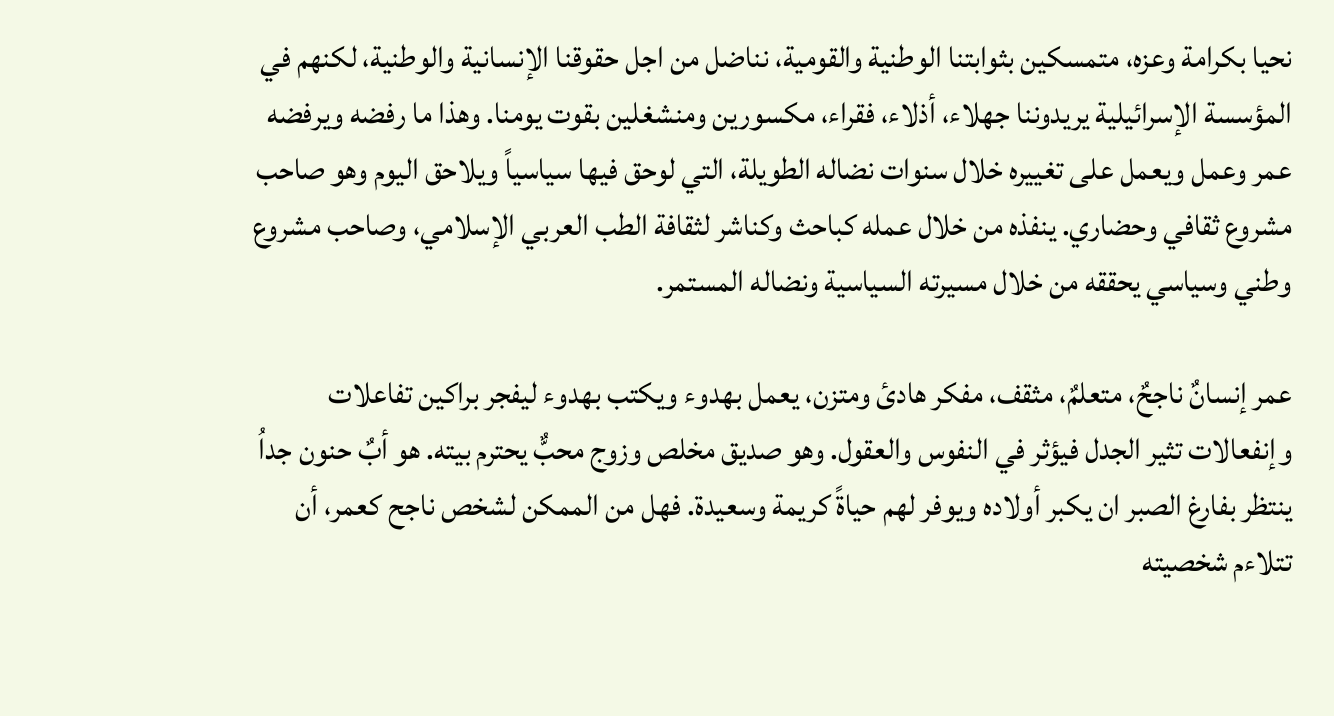نحيا بكرامة وعزه، متمسكين بثوابتنا الوطنية والقومية، نناضل من اجل حقوقنا الإنسانية والوطنية، لكنهم في المؤسسة الإسرائيلية يريدوننا جهلاء، أذلاء، فقراء، مكسورين ومنشغلين بقوت يومنا. وهذا ما رفضه ويرفضه عمر وعمل ويعمل على تغييره خلال سنوات نضاله الطويلة، التي لوحق فيها سياسياً ويلاحق اليوم وهو صاحب مشروع ثقافي وحضاري. ينفذه من خلال عمله كباحث وكناشر لثقافة الطب العربي الإسلامي، وصاحب مشروع وطني وسياسي يحققه من خلال مسيرته السياسية ونضاله المستمر.

عمر إنسانٌ ناجحٌ، متعلمٌ، مثقف، مفكر هادئ ومتزن، يعمل بهدوء ويكتب بهدوء ليفجر براكين تفاعلات وإنفعالات تثير الجدل فيؤثر في النفوس والعقول. وهو صديق مخلص وزوج محبٌّ يحترم بيته. هو أبٌ حنون جداُ ينتظر بفارغ الصبر ان يكبر أولاده ويوفر لهم حياةً كريمة وسعيدة. فهل من الممكن لشخص ناجح كعمر، أن تتلاءم شخصيته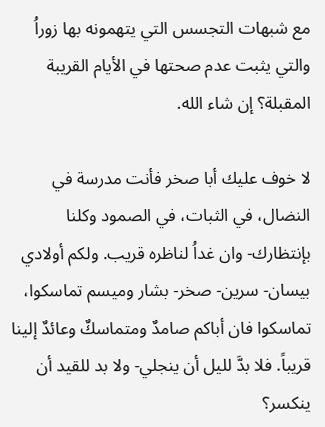مع شبهات التجسس التي يتهمونه بها زوراُ والتي يثبت عدم صحتها في الأيام القريبة المقبلة؟ إن شاء الله.

لا خوف عليك أبا صخر فأنت مدرسة في النضال، في الثبات، في الصمود وكلنا بإنتظارك- وان غداُ لناظره قريب. ولكم أولادي بيسان- سرين- صخر- بشار وميسم تماسكوا، تماسكوا فان أباكم صامدٌ ومتماسكٌ وعائدٌ إلينا قريباً. فلا بدَّ لليل أن ينجلي- ولا بد للقيد أن ينكسر؟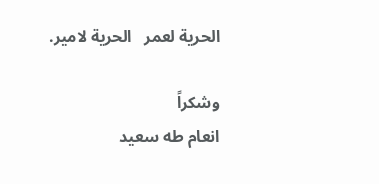الحرية لعمر   الحرية لامير.

وشكراً
انعام طه سعيد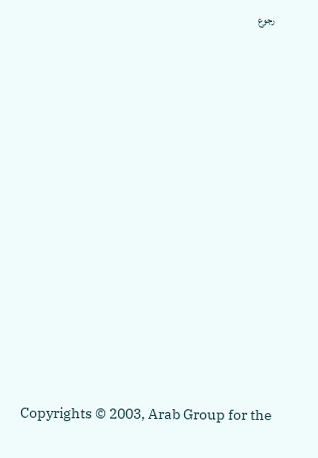رجوع












Copyrights © 2003, Arab Group for the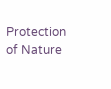Protection of Nature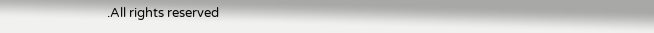.All rights reserved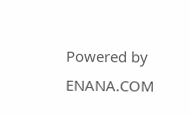Powered by ENANA.COM